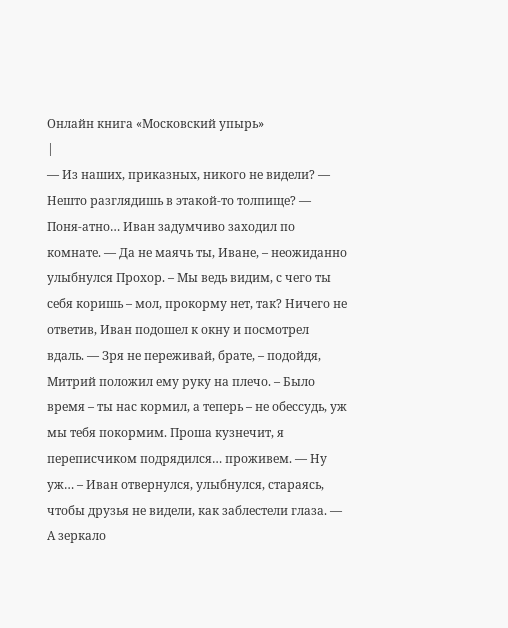Онлайн книга «Московский упырь»
|
— Из наших, приказных, никого не видели? — Нешто разглядишь в этакой-то толпище? — Поня-атно… Иван задумчиво заходил по комнате. — Да не маячь ты, Иване, – неожиданно улыбнулся Прохор. – Мы ведь видим, с чего ты себя коришь – мол, прокорму нет, так? Ничего не ответив, Иван подошел к окну и посмотрел вдаль. — Зря не переживай, брате, – подойдя, Митрий положил ему руку на плечо. – Было время – ты нас кормил, а теперь – не обессудь, уж мы тебя покормим. Проша кузнечит, я переписчиком подрядился… проживем. — Ну уж… – Иван отвернулся, улыбнулся, стараясь, чтобы друзья не видели, как заблестели глаза. — А зеркало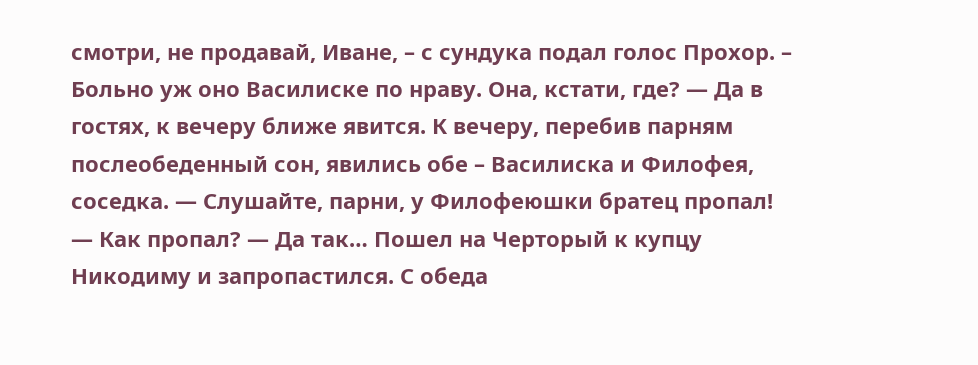смотри, не продавай, Иване, – с сундука подал голос Прохор. – Больно уж оно Василиске по нраву. Она, кстати, где? — Да в гостях, к вечеру ближе явится. К вечеру, перебив парням послеобеденный сон, явились обе – Василиска и Филофея, соседка. — Слушайте, парни, у Филофеюшки братец пропал! — Как пропал? — Да так… Пошел на Черторый к купцу Никодиму и запропастился. С обеда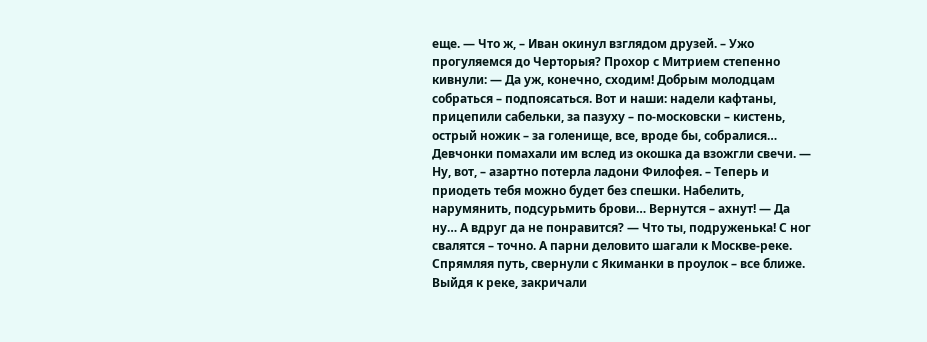еще. — Что ж, – Иван окинул взглядом друзей. – Ужо прогуляемся до Черторыя? Прохор с Митрием степенно кивнули: — Да уж, конечно, сходим! Добрым молодцам собраться – подпоясаться. Вот и наши: надели кафтаны, прицепили сабельки, за пазуху – по-московски – кистень, острый ножик – за голенище, все, вроде бы, собралися… Девчонки помахали им вслед из окошка да взожгли свечи. — Ну, вот, – азартно потерла ладони Филофея. – Теперь и приодеть тебя можно будет без спешки. Набелить, нарумянить, подсурьмить брови… Вернутся – ахнут! — Да ну… А вдруг да не понравится? — Что ты, подруженька! С ног свалятся – точно. А парни деловито шагали к Москве-реке. Спрямляя путь, свернули с Якиманки в проулок – все ближе. Выйдя к реке, закричали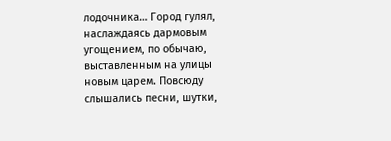лодочника… Город гулял, наслаждаясь дармовым угощением, по обычаю, выставленным на улицы новым царем. Повсюду слышались песни, шутки,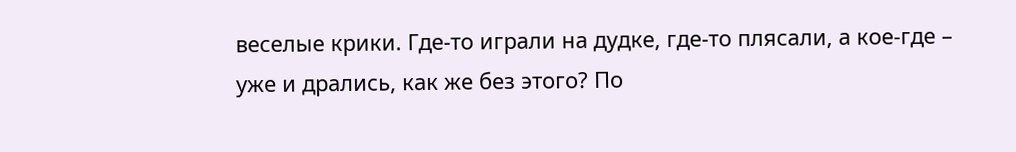веселые крики. Где-то играли на дудке, где-то плясали, а кое-где – уже и дрались, как же без этого? По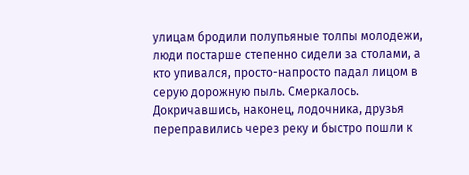улицам бродили полупьяные толпы молодежи, люди постарше степенно сидели за столами, а кто упивался, просто-напросто падал лицом в серую дорожную пыль. Смеркалось. Докричавшись, наконец, лодочника, друзья переправились через реку и быстро пошли к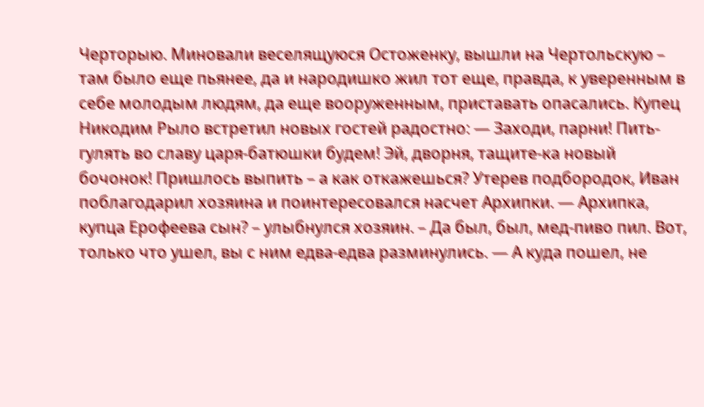Черторыю. Миновали веселящуюся Остоженку, вышли на Чертольскую – там было еще пьянее, да и народишко жил тот еще, правда, к уверенным в себе молодым людям, да еще вооруженным, приставать опасались. Купец Никодим Рыло встретил новых гостей радостно: — Заходи, парни! Пить-гулять во славу царя-батюшки будем! Эй, дворня, тащите-ка новый бочонок! Пришлось выпить – а как откажешься? Утерев подбородок, Иван поблагодарил хозяина и поинтересовался насчет Архипки. — Архипка, купца Ерофеева сын? – улыбнулся хозяин. – Да был, был, мед-пиво пил. Вот, только что ушел, вы с ним едва-едва разминулись. — А куда пошел, не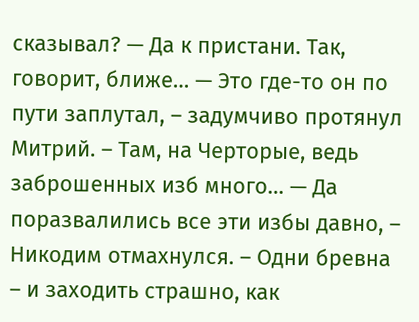сказывал? — Да к пристани. Так, говорит, ближе… — Это где-то он по пути заплутал, – задумчиво протянул Митрий. – Там, на Черторые, ведь заброшенных изб много… — Да поразвалились все эти избы давно, – Никодим отмахнулся. – Одни бревна – и заходить страшно, как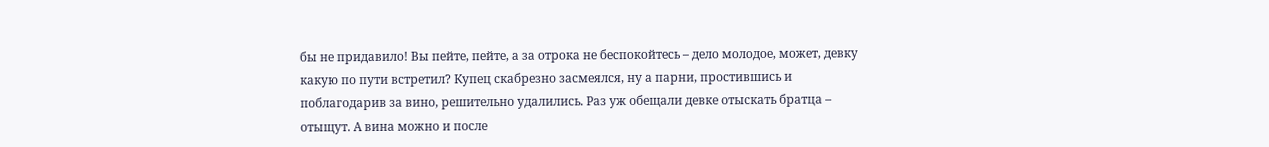бы не придавило! Вы пейте, пейте, а за отрока не беспокойтесь – дело молодое, может, девку какую по пути встретил? Купец скабрезно засмеялся, ну а парни, простившись и поблагодарив за вино, решительно удалились. Раз уж обещали девке отыскать братца – отыщут. А вина можно и после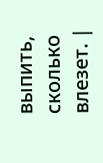выпить, сколько влезет. |